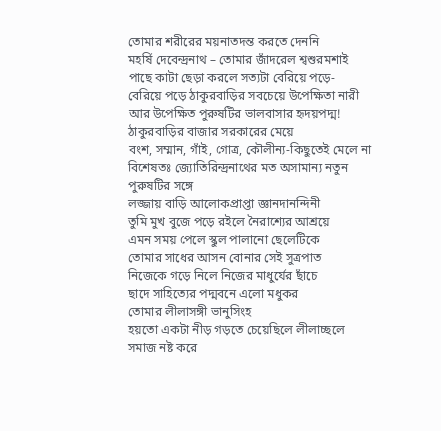তোমার শরীরের ময়নাতদন্ত করতে দেননি
মহর্ষি দেবেন্দ্রনাথ – তোমার জাঁদরেল শ্বশুরমশাই
পাছে কাটা ছেড়া করলে সত্যটা বেরিয়ে পড়ে-
বেরিয়ে পড়ে ঠাকুরবাড়ির সবচেয়ে উপেক্ষিতা নারী
আর উপেক্ষিত পুরুষটির ভালবাসার হৃদয়পদ্ম!
ঠাকুরবাড়ির বাজার সরকারের মেয়ে
বংশ, সম্মান, গাঁই, গোত্র, কৌলীন্য-কিছুতেই মেলে না
বিশেষতঃ জ্যোতিরিন্দ্রনাথের মত অসামান্য নতুন পুরুষটির সঙ্গে
লজ্জায় বাড়ি আলোকপ্রাপ্তা জ্ঞানদানন্দিনী
তুমি মুখ বুজে পড়ে রইলে নৈরাশ্যের আশ্রয়ে
এমন সময় পেলে স্কুল পালানো ছেলেটিকে
তোমার সাধের আসন বোনার সেই সুত্রপাত
নিজেকে গড়ে নিলে নিজের মাধুর্যের ছাঁচে
ছাদে সাহিত্যের পদ্মবনে এলো মধুকর
তোমার লীলাসঙ্গী ভানুসিংহ
হয়তো একটা নীড় গড়তে চেয়েছিলে লীলাচ্ছলে
সমাজ নষ্ট করে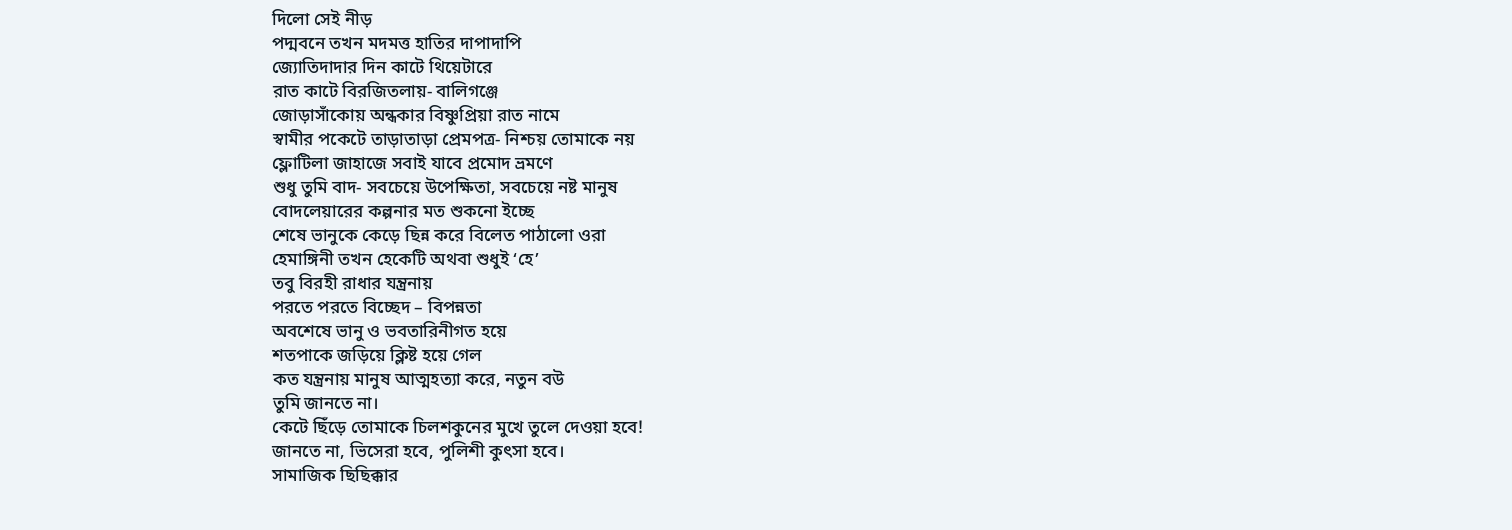দিলো সেই নীড়
পদ্মবনে তখন মদমত্ত হাতির দাপাদাপি
জ্যোতিদাদার দিন কাটে থিয়েটারে
রাত কাটে বিরজিতলায়- বালিগঞ্জে
জোড়াসাঁকোয় অন্ধকার বিষ্ণুপ্রিয়া রাত নামে
স্বামীর পকেটে তাড়াতাড়া প্রেমপত্র- নিশ্চয় তোমাকে নয়
ফ্লোটিলা জাহাজে সবাই যাবে প্রমোদ ভ্রমণে
শুধু তুমি বাদ- সবচেয়ে উপেক্ষিতা, সবচেয়ে নষ্ট মানুষ
বোদলেয়ারের কল্পনার মত শুকনো ইচ্ছে
শেষে ভানুকে কেড়ে ছিন্ন করে বিলেত পাঠালো ওরা
হেমাঙ্গিনী তখন হেকেটি অথবা শুধুই ‘হে’
তবু বিরহী রাধার যন্ত্রনায়
পরতে পরতে বিচ্ছেদ – বিপন্নতা
অবশেষে ভানু ও ভবতারিনীগত হয়ে
শতপাকে জড়িয়ে ক্লিষ্ট হয়ে গেল
কত যন্ত্রনায় মানুষ আত্মহত্যা করে, নতুন বউ
তুমি জানতে না।
কেটে ছিঁড়ে তোমাকে চিলশকুনের মুখে তুলে দেওয়া হবে!
জানতে না, ভিসেরা হবে, পুলিশী কুৎসা হবে।
সামাজিক ছিছিক্কার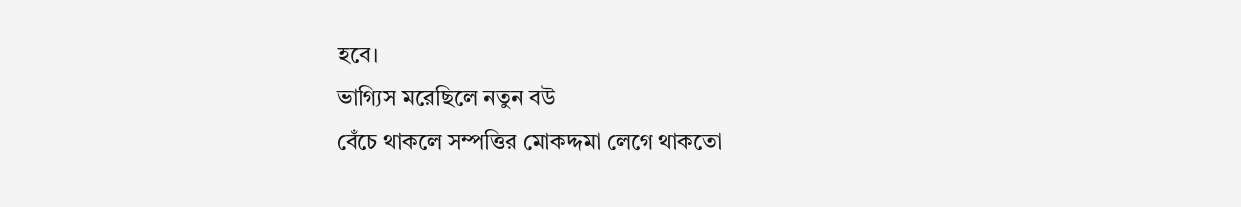হবে।
ভাগ্যিস মরেছিলে নতুন বউ
বেঁচে থাকলে সম্পত্তির মোকদ্দমা লেগে থাকতো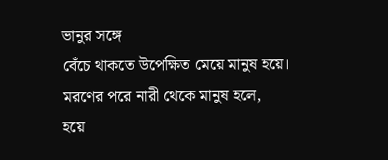ভানুর সঙ্গে
বেঁচে থাকতে উপেক্ষিত মেয়ে মানুষ হয়ে।
মরণের পরে নারী থেকে মানুষ হলে,
হয়ে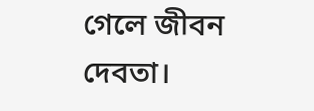গেলে জীবন দেবতা।